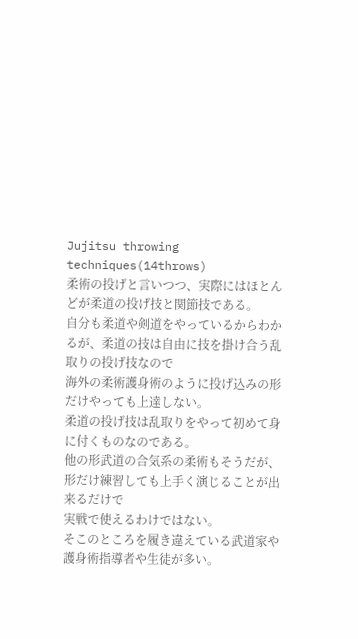Jujitsu throwing techniques(14throws)
柔術の投げと言いつつ、実際にはほとんどが柔道の投げ技と関節技である。
自分も柔道や剣道をやっているからわかるが、柔道の技は自由に技を掛け合う乱取りの投げ技なので
海外の柔術護身術のように投げ込みの形だけやっても上達しない。
柔道の投げ技は乱取りをやって初めて身に付くものなのである。
他の形武道の合気系の柔術もそうだが、形だけ練習しても上手く演じることが出来るだけで
実戦で使えるわけではない。
そこのところを履き違えている武道家や護身術指導者や生徒が多い。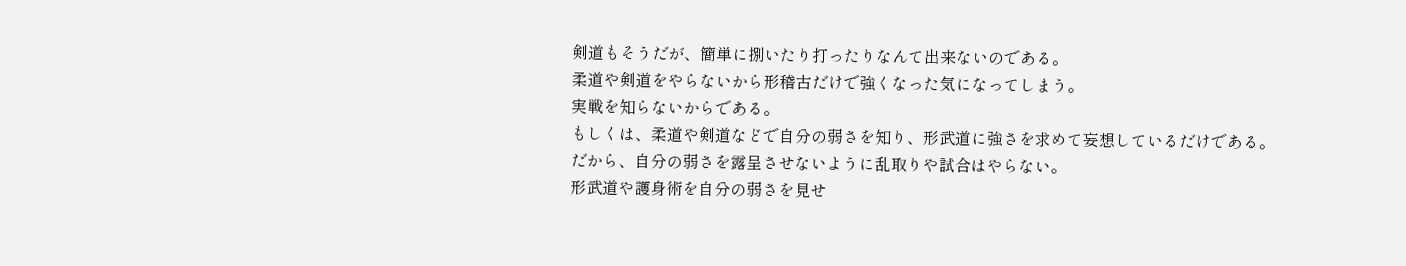剣道もそうだが、簡単に捌いたり打ったりなんて出来ないのである。
柔道や剣道をやらないから形稽古だけで強くなった気になってしまう。
実戦を知らないからである。
もしくは、柔道や剣道などで自分の弱さを知り、形武道に強さを求めて妄想しているだけである。
だから、自分の弱さを露呈させないように乱取りや試合はやらない。
形武道や護身術を自分の弱さを見せ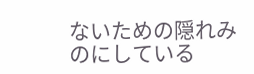ないための隠れみのにしている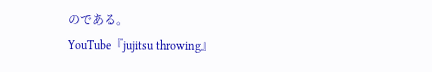のである。
YouTube『jujitsu throwing』